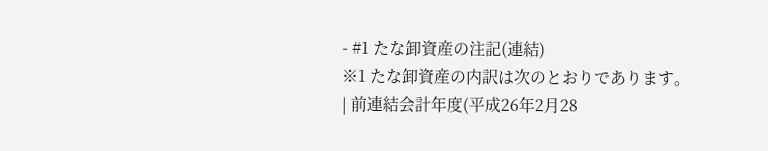- #1 たな卸資産の注記(連結)
※1 たな卸資産の内訳は次のとおりであります。
| 前連結会計年度(平成26年2月28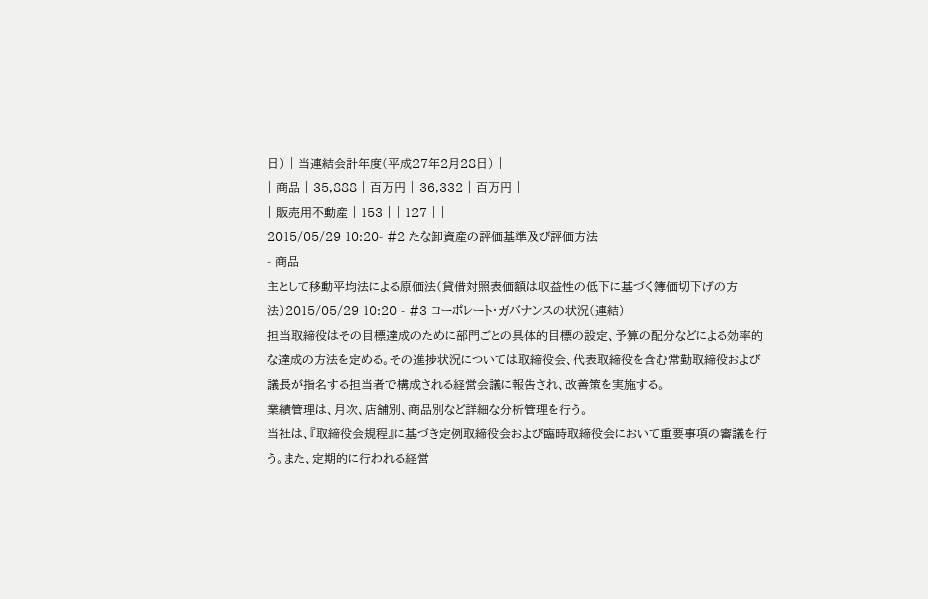日) | 当連結会計年度(平成27年2月28日) |
| 商品 | 35,888 | 百万円 | 36,332 | 百万円 |
| 販売用不動産 | 153 | | 127 | |
2015/05/29 10:20- #2 たな卸資産の評価基準及び評価方法
- 商品
主として移動平均法による原価法(貸借対照表価額は収益性の低下に基づく簿価切下げの方法)2015/05/29 10:20 - #3 コーポレート・ガバナンスの状況(連結)
担当取締役はその目標達成のために部門ごとの具体的目標の設定、予算の配分などによる効率的な達成の方法を定める。その進捗状況については取締役会、代表取締役を含む常勤取締役および議長が指名する担当者で構成される経営会議に報告され、改善策を実施する。
業績管理は、月次、店舗別、商品別など詳細な分析管理を行う。
当社は、『取締役会規程』に基づき定例取締役会および臨時取締役会において重要事項の審議を行う。また、定期的に行われる経営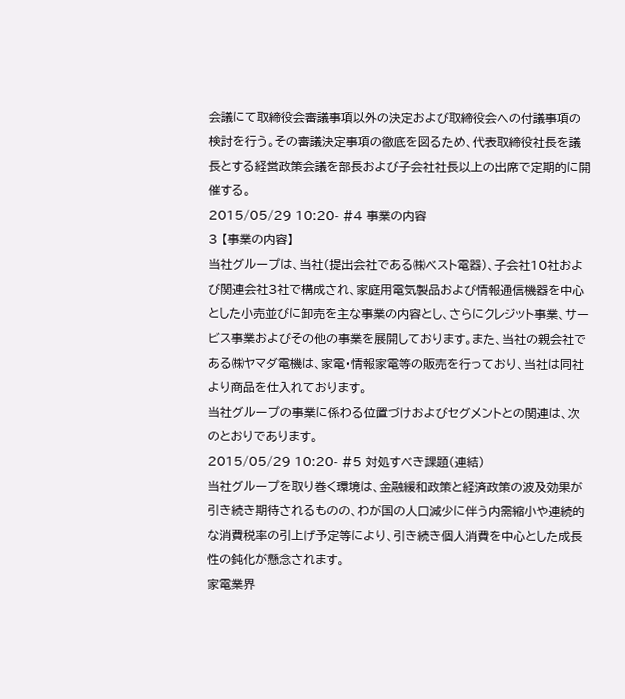会議にて取締役会審議事項以外の決定および取締役会への付議事項の検討を行う。その審議決定事項の徹底を図るため、代表取締役社長を議長とする経営政策会議を部長および子会社社長以上の出席で定期的に開催する。
2015/05/29 10:20- #4 事業の内容
3 【事業の内容】
当社グループは、当社(提出会社である㈱ベスト電器)、子会社10社および関連会社3社で構成され、家庭用電気製品および情報通信機器を中心とした小売並びに卸売を主な事業の内容とし、さらにクレジット事業、サービス事業およびその他の事業を展開しております。また、当社の親会社である㈱ヤマダ電機は、家電・情報家電等の販売を行っており、当社は同社より商品を仕入れております。
当社グループの事業に係わる位置づけおよびセグメントとの関連は、次のとおりであります。
2015/05/29 10:20- #5 対処すべき課題(連結)
当社グループを取り巻く環境は、金融緩和政策と経済政策の波及効果が引き続き期待されるものの、わが国の人口減少に伴う内需縮小や連続的な消費税率の引上げ予定等により、引き続き個人消費を中心とした成長性の鈍化が懸念されます。
家電業界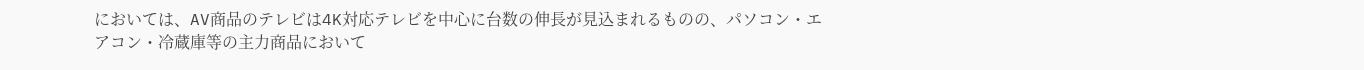においては、AV商品のテレビは4K対応テレビを中心に台数の伸長が見込まれるものの、パソコン・エアコン・冷蔵庫等の主力商品において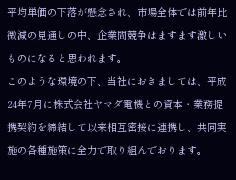平均単価の下落が懸念され、市場全体では前年比微減の見通しの中、企業間競争はますます激しいものになると思われます。
このような環境の下、当社におきましては、平成24年7月に株式会社ヤマダ電機との資本・業務提携契約を締結して以来相互密接に連携し、共同実施の各種施策に全力で取り組んでおります。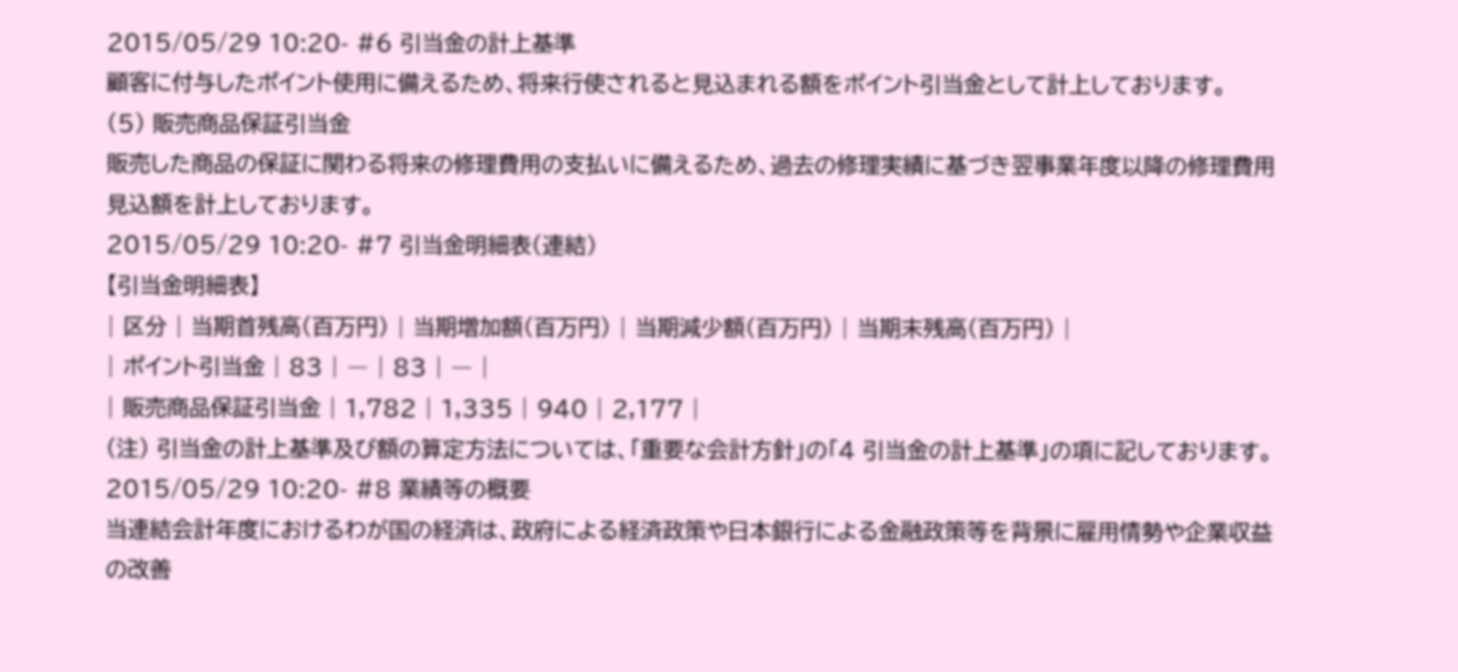2015/05/29 10:20- #6 引当金の計上基準
顧客に付与したポイント使用に備えるため、将来行使されると見込まれる額をポイント引当金として計上しております。
(5) 販売商品保証引当金
販売した商品の保証に関わる将来の修理費用の支払いに備えるため、過去の修理実績に基づき翌事業年度以降の修理費用見込額を計上しております。
2015/05/29 10:20- #7 引当金明細表(連結)
【引当金明細表】
| 区分 | 当期首残高(百万円) | 当期増加額(百万円) | 当期減少額(百万円) | 当期末残高(百万円) |
| ポイント引当金 | 83 | ― | 83 | ― |
| 販売商品保証引当金 | 1,782 | 1,335 | 940 | 2,177 |
(注) 引当金の計上基準及び額の算定方法については、「重要な会計方針」の「4 引当金の計上基準」の項に記しております。
2015/05/29 10:20- #8 業績等の概要
当連結会計年度におけるわが国の経済は、政府による経済政策や日本銀行による金融政策等を背景に雇用情勢や企業収益の改善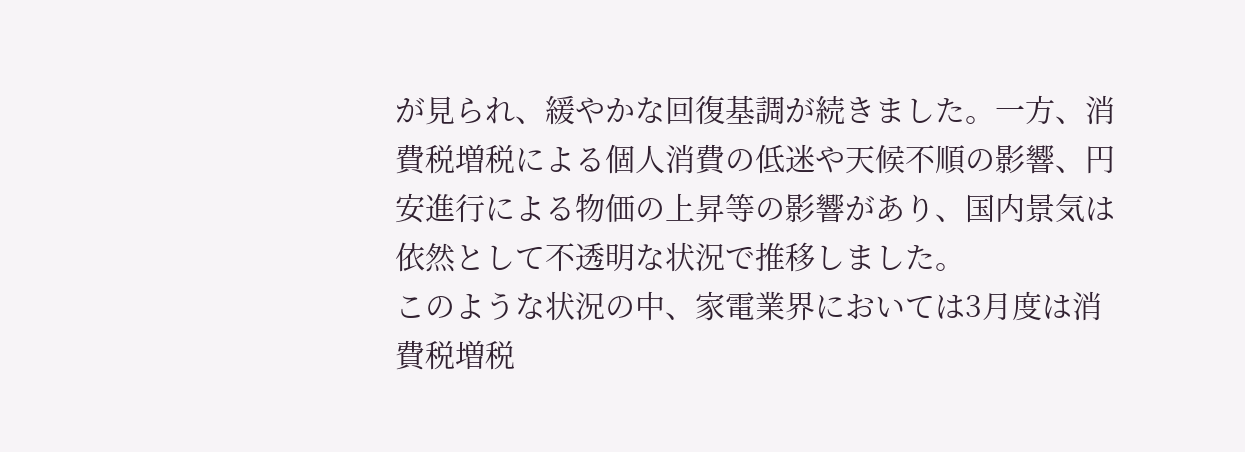が見られ、緩やかな回復基調が続きました。一方、消費税増税による個人消費の低迷や天候不順の影響、円安進行による物価の上昇等の影響があり、国内景気は依然として不透明な状況で推移しました。
このような状況の中、家電業界においては3月度は消費税増税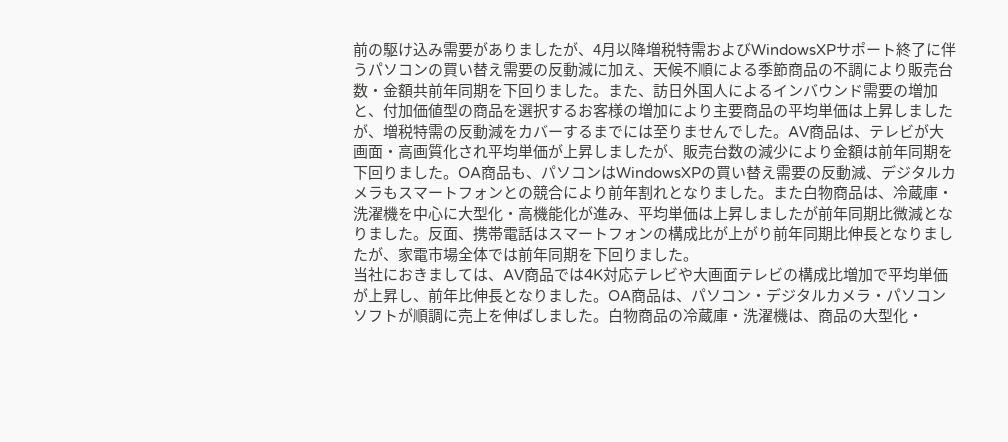前の駆け込み需要がありましたが、4月以降増税特需およびWindowsXPサポート終了に伴うパソコンの買い替え需要の反動減に加え、天候不順による季節商品の不調により販売台数・金額共前年同期を下回りました。また、訪日外国人によるインバウンド需要の増加と、付加価値型の商品を選択するお客様の増加により主要商品の平均単価は上昇しましたが、増税特需の反動減をカバーするまでには至りませんでした。AV商品は、テレビが大画面・高画質化され平均単価が上昇しましたが、販売台数の減少により金額は前年同期を下回りました。OA商品も、パソコンはWindowsXPの買い替え需要の反動減、デジタルカメラもスマートフォンとの競合により前年割れとなりました。また白物商品は、冷蔵庫・洗濯機を中心に大型化・高機能化が進み、平均単価は上昇しましたが前年同期比微減となりました。反面、携帯電話はスマートフォンの構成比が上がり前年同期比伸長となりましたが、家電市場全体では前年同期を下回りました。
当社におきましては、AV商品では4K対応テレビや大画面テレビの構成比増加で平均単価が上昇し、前年比伸長となりました。OA商品は、パソコン・デジタルカメラ・パソコンソフトが順調に売上を伸ばしました。白物商品の冷蔵庫・洗濯機は、商品の大型化・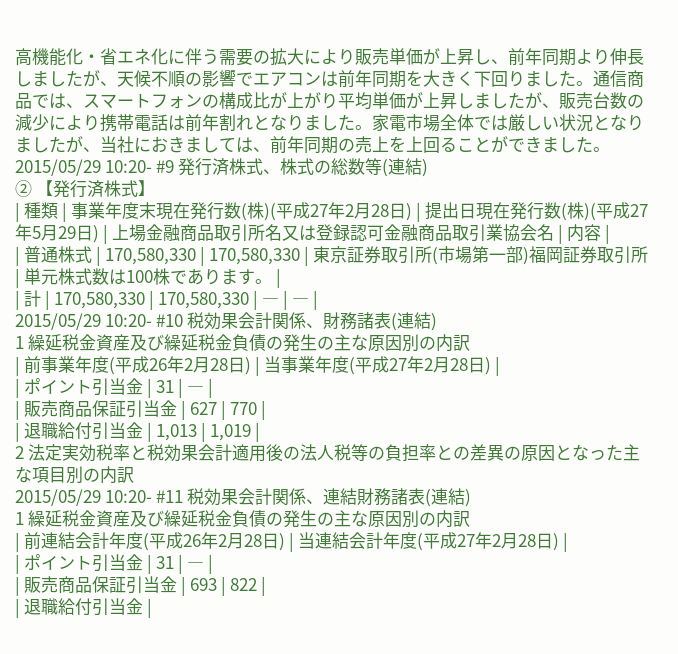高機能化・省エネ化に伴う需要の拡大により販売単価が上昇し、前年同期より伸長しましたが、天候不順の影響でエアコンは前年同期を大きく下回りました。通信商品では、スマートフォンの構成比が上がり平均単価が上昇しましたが、販売台数の減少により携帯電話は前年割れとなりました。家電市場全体では厳しい状況となりましたが、当社におきましては、前年同期の売上を上回ることができました。
2015/05/29 10:20- #9 発行済株式、株式の総数等(連結)
② 【発行済株式】
| 種類 | 事業年度末現在発行数(株)(平成27年2月28日) | 提出日現在発行数(株)(平成27年5月29日) | 上場金融商品取引所名又は登録認可金融商品取引業協会名 | 内容 |
| 普通株式 | 170,580,330 | 170,580,330 | 東京証券取引所(市場第一部)福岡証券取引所 | 単元株式数は100株であります。 |
| 計 | 170,580,330 | 170,580,330 | ― | ― |
2015/05/29 10:20- #10 税効果会計関係、財務諸表(連結)
1 繰延税金資産及び繰延税金負債の発生の主な原因別の内訳
| 前事業年度(平成26年2月28日) | 当事業年度(平成27年2月28日) |
| ポイント引当金 | 31 | ― |
| 販売商品保証引当金 | 627 | 770 |
| 退職給付引当金 | 1,013 | 1,019 |
2 法定実効税率と税効果会計適用後の法人税等の負担率との差異の原因となった主な項目別の内訳
2015/05/29 10:20- #11 税効果会計関係、連結財務諸表(連結)
1 繰延税金資産及び繰延税金負債の発生の主な原因別の内訳
| 前連結会計年度(平成26年2月28日) | 当連結会計年度(平成27年2月28日) |
| ポイント引当金 | 31 | ― |
| 販売商品保証引当金 | 693 | 822 |
| 退職給付引当金 |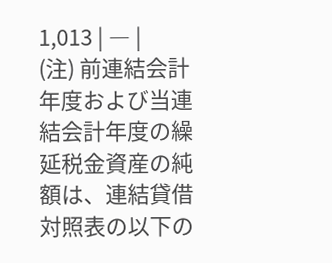1,013 | ― |
(注) 前連結会計年度および当連結会計年度の繰延税金資産の純額は、連結貸借対照表の以下の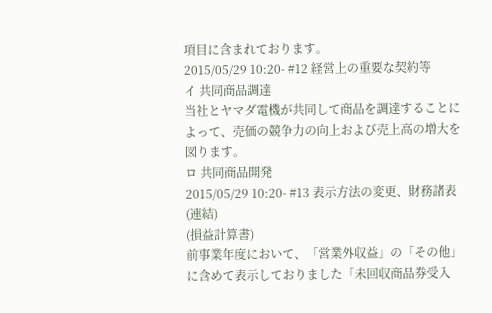項目に含まれております。
2015/05/29 10:20- #12 経営上の重要な契約等
イ 共同商品調達
当社とヤマダ電機が共同して商品を調達することによって、売価の競争力の向上および売上高の増大を図ります。
ロ 共同商品開発
2015/05/29 10:20- #13 表示方法の変更、財務諸表(連結)
(損益計算書)
前事業年度において、「営業外収益」の「その他」に含めて表示しておりました「未回収商品券受入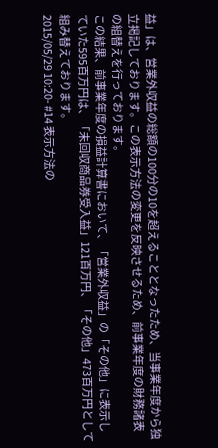益」は、営業外収益の総額の100分の10を超えることとなったため、当事業年度から独立掲記しております。この表示方法の変更を反映させるため、前事業年度の財務諸表の組替えを行っております。
この結果、前事業年度の損益計算書において、「営業外収益」の「その他」に表示していた595百万円は、「未回収商品券受入益」121百万円、「その他」473百万円として組み替えております。
2015/05/29 10:20- #14 表示方法の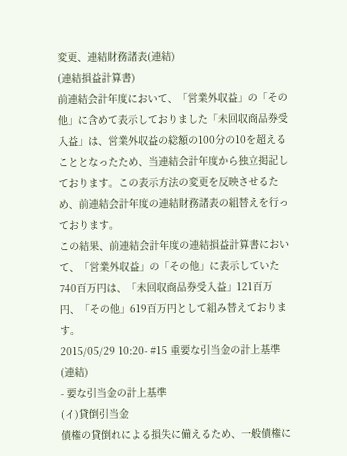変更、連結財務諸表(連結)
(連結損益計算書)
前連結会計年度において、「営業外収益」の「その他」に含めて表示しておりました「未回収商品券受入益」は、営業外収益の総額の100分の10を超えることとなったため、当連結会計年度から独立掲記しております。この表示方法の変更を反映させるため、前連結会計年度の連結財務諸表の組替えを行っております。
この結果、前連結会計年度の連結損益計算書において、「営業外収益」の「その他」に表示していた740百万円は、「未回収商品券受入益」121百万円、「その他」619百万円として組み替えております。
2015/05/29 10:20- #15 重要な引当金の計上基準(連結)
- 要な引当金の計上基準
(イ)貸倒引当金
債権の貸倒れによる損失に備えるため、一般債権に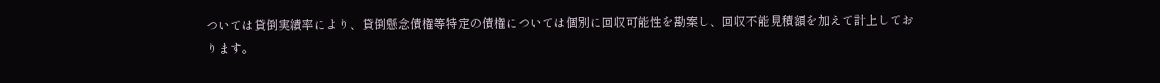ついては貸倒実績率により、貸倒懸念債権等特定の債権については個別に回収可能性を勘案し、回収不能見積額を加えて計上しております。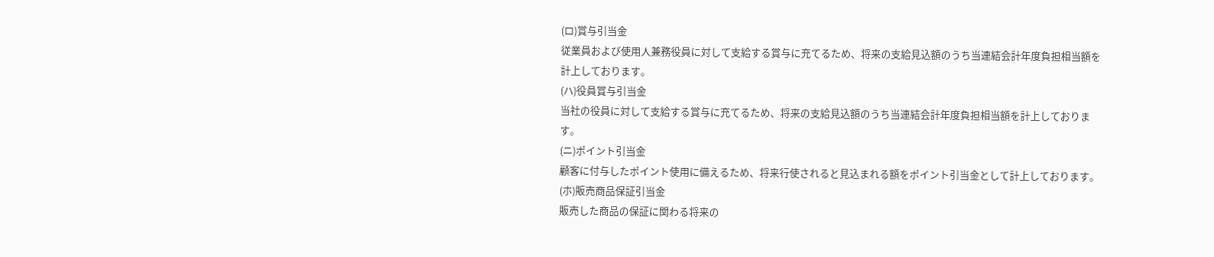(ロ)賞与引当金
従業員および使用人兼務役員に対して支給する賞与に充てるため、将来の支給見込額のうち当連結会計年度負担相当額を計上しております。
(ハ)役員賞与引当金
当社の役員に対して支給する賞与に充てるため、将来の支給見込額のうち当連結会計年度負担相当額を計上しております。
(ニ)ポイント引当金
顧客に付与したポイント使用に備えるため、将来行使されると見込まれる額をポイント引当金として計上しております。
(ホ)販売商品保証引当金
販売した商品の保証に関わる将来の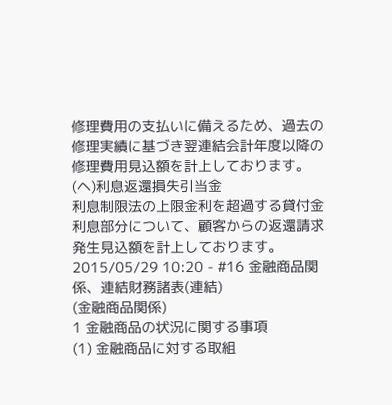修理費用の支払いに備えるため、過去の修理実績に基づき翌連結会計年度以降の修理費用見込額を計上しております。
(ヘ)利息返還損失引当金
利息制限法の上限金利を超過する貸付金利息部分について、顧客からの返還請求発生見込額を計上しております。2015/05/29 10:20 - #16 金融商品関係、連結財務諸表(連結)
(金融商品関係)
1 金融商品の状況に関する事項
(1) 金融商品に対する取組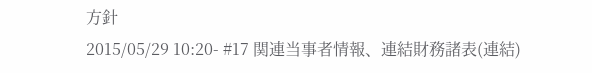方針
2015/05/29 10:20- #17 関連当事者情報、連結財務諸表(連結)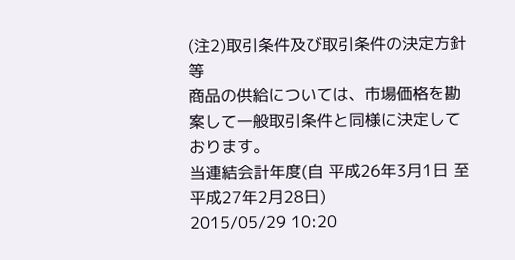(注2)取引条件及び取引条件の決定方針等
商品の供給については、市場価格を勘案して一般取引条件と同様に決定しております。
当連結会計年度(自 平成26年3月1日 至 平成27年2月28日)
2015/05/29 10:20